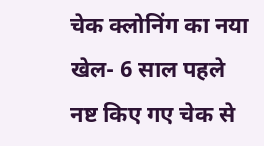चेक क्लोनिंग का नया खेल- 6 साल पहले नष्ट किए गए चेक से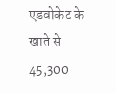एडवोकेट के खाते से 45,300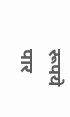रूपये पार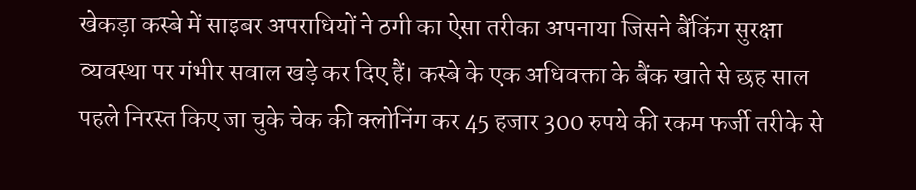खेकड़ा कस्बे में साइबर अपराधियों ने ठगी का ऐसा तरीका अपनाया जिसने बैंकिंग सुरक्षा व्यवस्था पर गंभीर सवाल खड़े कर दिए हैं। कस्बे के एक अधिवक्ता के बैंक खाते से छह साल पहले निरस्त किए जा चुके चेक की क्लोनिंग कर 45 हजार 300 रुपये की रकम फर्जी तरीके से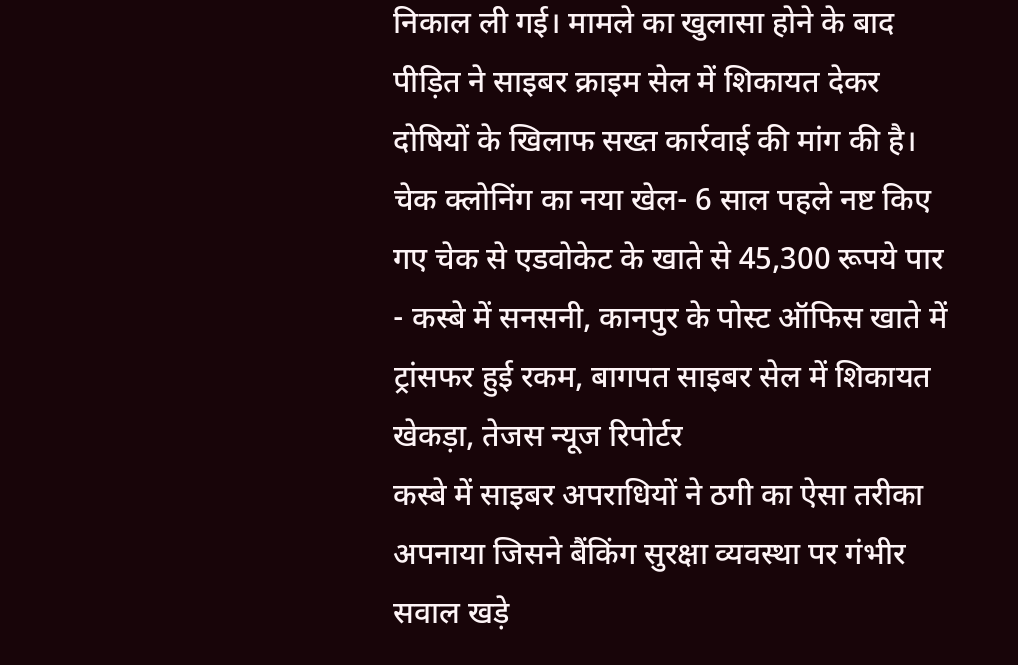निकाल ली गई। मामले का खुलासा होने के बाद पीड़ित ने साइबर क्राइम सेल में शिकायत देकर दोषियों के खिलाफ सख्त कार्रवाई की मांग की है।
चेक क्लोनिंग का नया खेल- 6 साल पहले नष्ट किए गए चेक से एडवोकेट के खाते से 45,300 रूपये पार
- कस्बे में सनसनी, कानपुर के पोस्ट ऑफिस खाते में ट्रांसफर हुई रकम, बागपत साइबर सेल में शिकायत
खेकड़ा, तेजस न्यूज रिपोर्टर
कस्बे में साइबर अपराधियों ने ठगी का ऐसा तरीका अपनाया जिसने बैंकिंग सुरक्षा व्यवस्था पर गंभीर सवाल खड़े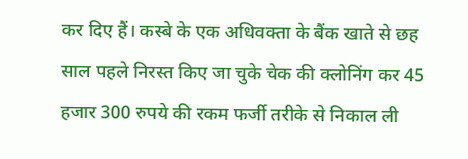कर दिए हैं। कस्बे के एक अधिवक्ता के बैंक खाते से छह साल पहले निरस्त किए जा चुके चेक की क्लोनिंग कर 45 हजार 300 रुपये की रकम फर्जी तरीके से निकाल ली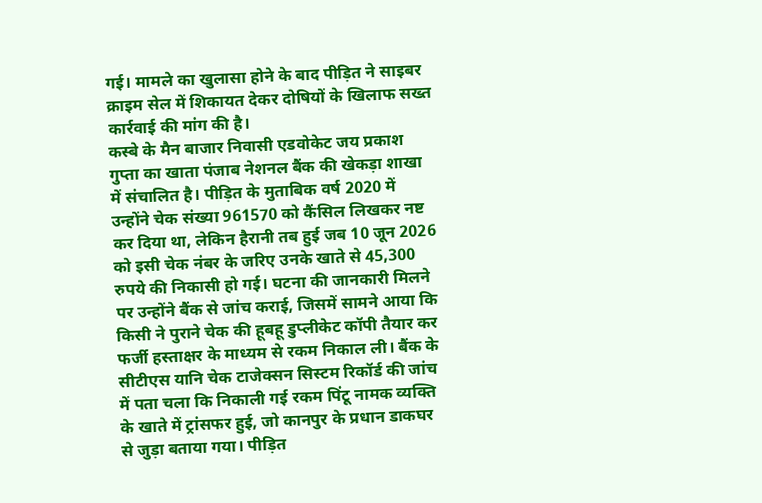गई। मामले का खुलासा होने के बाद पीड़ित ने साइबर क्राइम सेल में शिकायत देकर दोषियों के खिलाफ सख्त कार्रवाई की मांग की है।
कस्बे के मैन बाजार निवासी एडवोकेट जय प्रकाश गुप्ता का खाता पंजाब नेशनल बैंक की खेकड़ा शाखा में संचालित है। पीड़ित के मुताबिक वर्ष 2020 में उन्होंने चेक संख्या 961570 को कैंसिल लिखकर नष्ट कर दिया था, लेकिन हैरानी तब हुई जब 10 जून 2026 को इसी चेक नंबर के जरिए उनके खाते से 45,300 रुपये की निकासी हो गई। घटना की जानकारी मिलने पर उन्होंने बैंक से जांच कराई, जिसमें सामने आया कि किसी ने पुराने चेक की हूबहू डुप्लीकेट कॉपी तैयार कर फर्जी हस्ताक्षर के माध्यम से रकम निकाल ली। बैंक के सीटीएस यानि चेक टाजेक्सन सिस्टम रिकॉर्ड की जांच में पता चला कि निकाली गई रकम पिंटू नामक व्यक्ति के खाते में ट्रांसफर हुई, जो कानपुर के प्रधान डाकघर से जुड़ा बताया गया। पीड़ित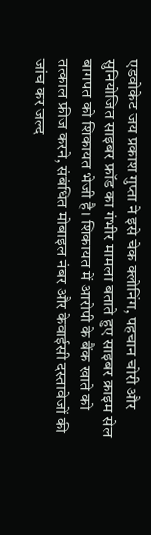एडवोकेट जय प्रकाश गुप्ता ने इसे चेक क्लोनिंग, पहचान चोरी और सुनियोजित साइबर फ्रॉड का गंभीर मामला बताते हुए साइबर क्राइम सेल बागपत को शिकायत भेजी है। शिकायत में आरोपी के बैंक खाते को तत्काल फ्रीज करने, संबंधित मोबाइल नंबर और केवाईसी दस्तावेजों की जांच कर जल्द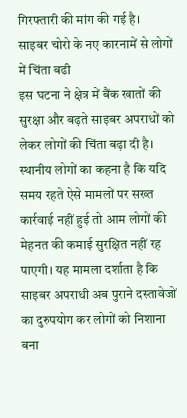गिरफ्तारी की मांग की गई है।
साइबर चोरो के नए कारनामें से लोगों में चिंता बढी
इस घटना ने क्षेत्र में बैंक खातों की सुरक्षा और बढ़ते साइबर अपराधों को लेकर लोगों की चिंता बढ़ा दी है। स्थानीय लोगों का कहना है कि यदि समय रहते ऐसे मामलों पर सख्त कार्रवाई नहीं हुई तो आम लोगों की मेहनत की कमाई सुरक्षित नहीं रह पाएगी। यह मामला दर्शाता है कि साइबर अपराधी अब पुराने दस्तावेजों का दुरुपयोग कर लोगों को निशाना बना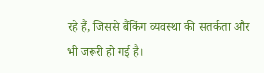रहे हैं, जिससे बैंकिंग व्यवस्था की सतर्कता और भी जरूरी हो गई है।